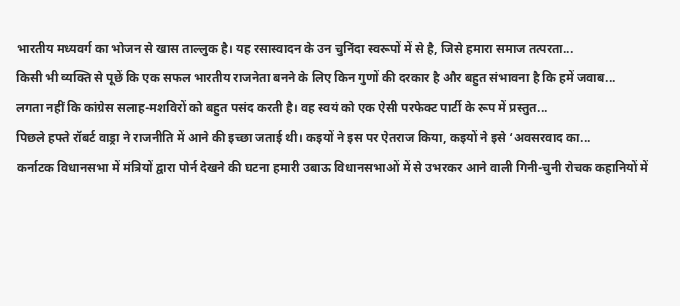भारतीय मध्यवर्ग का भोजन से खास ताल्लुक है। यह रसास्वादन के उन चुनिंदा स्वरूपों में से है, जिसे हमारा समाज तत्परता...
किसी भी व्यक्ति से पूछें कि एक सफल भारतीय राजनेता बनने के लिए किन गुणों की दरकार है और बहुत संभावना है कि हमें जवाब...
लगता नहीं कि कांग्रेस सलाह-मशविरों को बहुत पसंद करती है। वह स्वयं को एक ऐसी परफेक्ट पार्टी के रूप में प्रस्तुत...
पिछले हफ्ते रॉबर्ट वाड्रा ने राजनीति में आने की इच्छा जताई थी। कइयों ने इस पर ऐतराज किया, कइयों ने इसे ‘अवसरवाद का...
कर्नाटक विधानसभा में मंत्रियों द्वारा पोर्न देखने की घटना हमारी उबाऊ विधानसभाओं में से उभरकर आने वाली गिनी-चुनी रोचक कहानियों में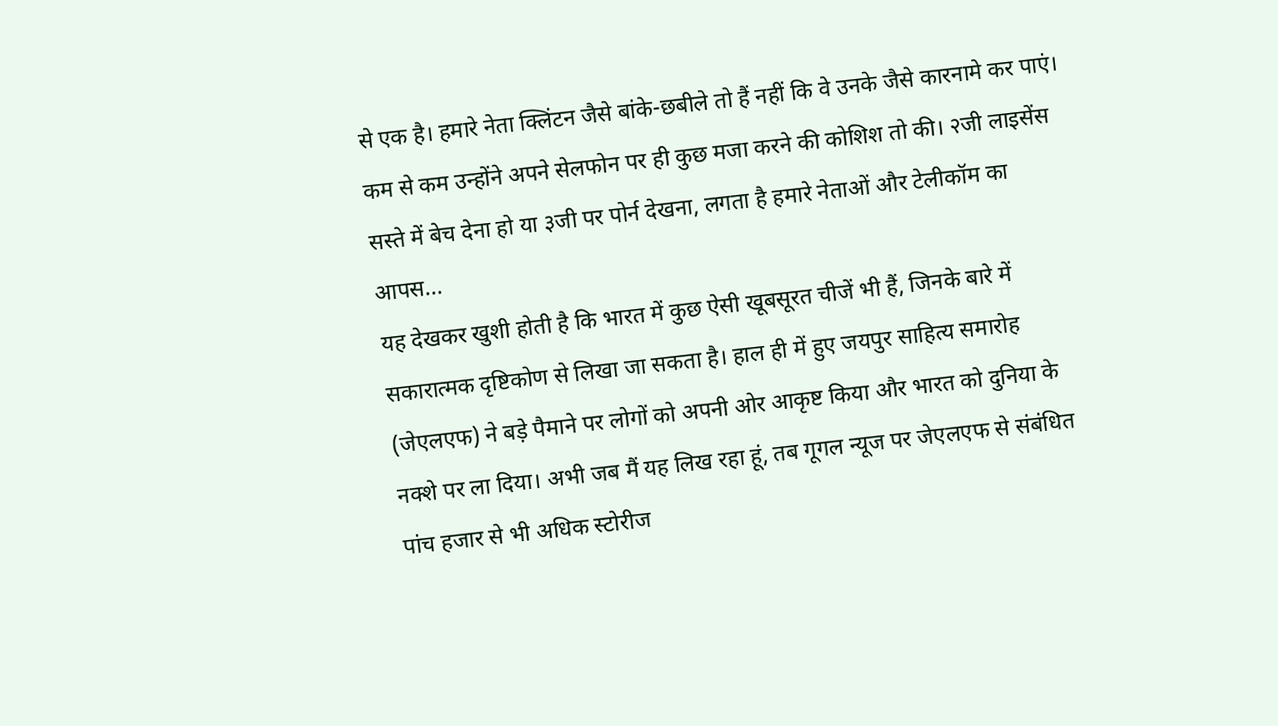से एक है। हमारे नेता क्लिंटन जैसे बांके-छबीले तो हैं नहीं कि वे उनके जैसे कारनामे कर पाएं। कम से कम उन्होंने अपने सेलफोन पर ही कुछ मजा करने की कोशिश तो की। २जी लाइसेंस सस्ते में बेच देना हो या ३जी पर पोर्न देखना, लगता है हमारे नेताओं और टेलीकॉम का आपस...
यह देखकर खुशी होती है कि भारत में कुछ ऐसी खूबसूरत चीजें भी हैं, जिनके बारे में सकारात्मक दृष्टिकोण से लिखा जा सकता है। हाल ही में हुए जयपुर साहित्य समारोह (जेएलएफ) ने बड़े पैमाने पर लोगों को अपनी ओर आकृष्ट किया और भारत को दुनिया के नक्शे पर ला दिया। अभी जब मैं यह लिख रहा हूं, तब गूगल न्यूज पर जेएलएफ से संबंधित पांच हजार से भी अधिक स्टोरीज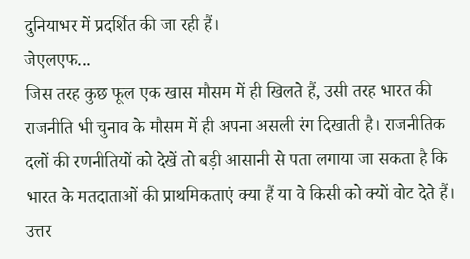दुनियाभर में प्रदर्शित की जा रही हैं।
जेएलएफ...
जिस तरह कुछ फूल एक खास मौसम में ही खिलते हैं, उसी तरह भारत की राजनीति भी चुनाव के मौसम में ही अपना असली रंग दिखाती है। राजनीतिक दलों की रणनीतियों को देखें तो बड़ी आसानी से पता लगाया जा सकता है कि भारत के मतदाताओं की प्राथमिकताएं क्या हैं या वे किसी को क्यों वोट देते हैं।
उत्तर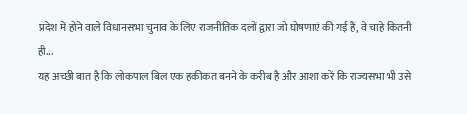प्रदेश में होने वाले विधानसभा चुनाव के लिए राजनीतिक दलों द्वारा जो घोषणाएं की गई हैं, वे चाहे कितनी ही...
यह अच्छी बात है कि लोकपाल बिल एक हकीकत बनने के करीब है और आशा करें कि राज्यसभा भी उसे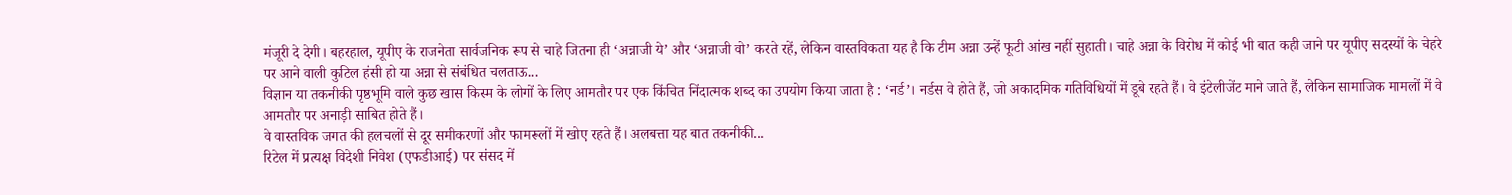मंजूरी दे देगी। बहरहाल, यूपीए के राजनेता सार्वजनिक रूप से चाहे जितना ही ‘अन्नाजी ये’ और ‘अन्नाजी वो’ करते रहें, लेकिन वास्तविकता यह है कि टीम अन्ना उन्हें फूटी आंख नहीं सुहाती। चाहे अन्ना के विरोध में कोई भी बात कही जाने पर यूपीए सदस्यों के चेहरे पर आने वाली कुटिल हंसी हो या अन्ना से संबंधित चलताऊ...
विज्ञान या तकनीकी पृष्ठभूमि वाले कुछ खास किस्म के लोगों के लिए आमतौर पर एक किंचित निंदात्मक शब्द का उपयोग किया जाता है : ‘नर्ड’। नर्डस वे होते हैं, जो अकादमिक गतिविधियों में डूबे रहते हैं। वे इंटेलीजेंट माने जाते हैं, लेकिन सामाजिक मामलों में वे आमतौर पर अनाड़ी साबित होते हैं।
वे वास्तविक जगत की हलचलों से दूर समीकरणों और फामरूलों में खोए रहते हैं। अलबत्ता यह बात तकनीकी...
रिटेल में प्रत्यक्ष विदेशी निवेश (एफडीआई) पर संसद में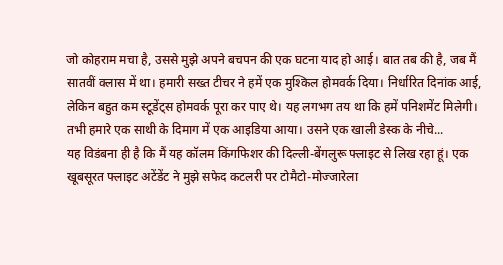जो कोहराम मचा है, उससे मुझे अपने बचपन की एक घटना याद हो आई। बात तब की है, जब मैं सातवीं क्लास में था। हमारी सख्त टीचर ने हमें एक मुश्किल होमवर्क दिया। निर्धारित दिनांक आई, लेकिन बहुत कम स्टूडेंट्स होमवर्क पूरा कर पाए थे। यह लगभग तय था कि हमें पनिशमेंट मिलेगी। तभी हमारे एक साथी के दिमाग में एक आइडिया आया। उसने एक खाली डेस्क के नीचे...
यह विडंबना ही है कि मैं यह कॉलम किंगफिशर की दिल्ली-बेंगलुरू फ्लाइट से लिख रहा हूं। एक खूबसूरत फ्लाइट अटेंडेंट ने मुझे सफेद कटलरी पर टोमैटो-मोज्जारेला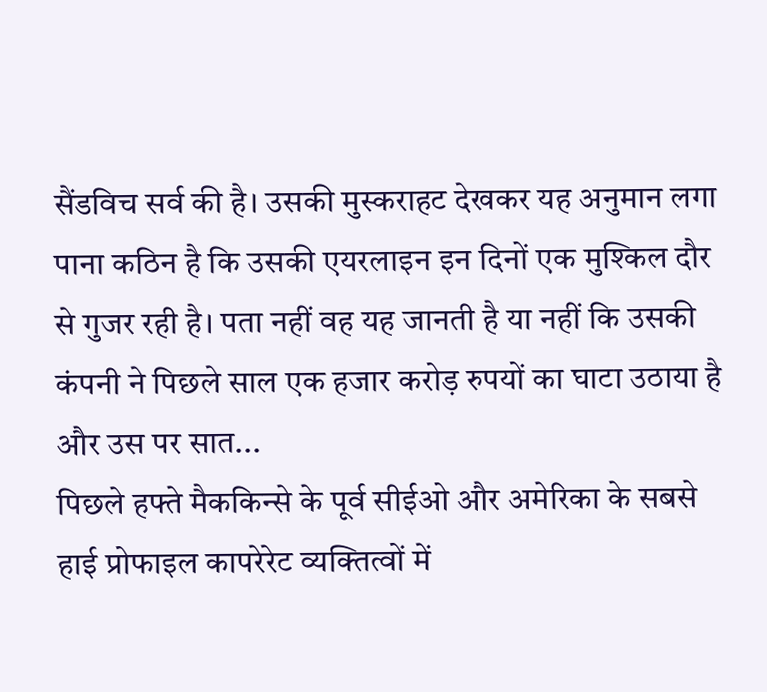सैंडविच सर्व की है। उसकी मुस्कराहट देखकर यह अनुमान लगा पाना कठिन है कि उसकी एयरलाइन इन दिनों एक मुश्किल दौर से गुजर रही है। पता नहीं वह यह जानती है या नहीं कि उसकी कंपनी ने पिछले साल एक हजार करोड़ रुपयों का घाटा उठाया है और उस पर सात...
पिछले हफ्ते मैककिन्से के पूर्व सीईओ और अमेरिका के सबसे हाई प्रोफाइल कापरेरेट व्यक्तित्वों में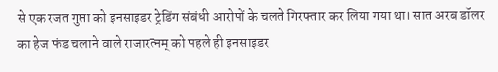से एक रजत गुप्ता को इनसाइडर ट्रेडिंग संबंधी आरोपों के चलते गिरफ्तार कर लिया गया था। सात अरब डॉलर का हेज फंड चलाने वाले राजारत्नम् को पहले ही इनसाइडर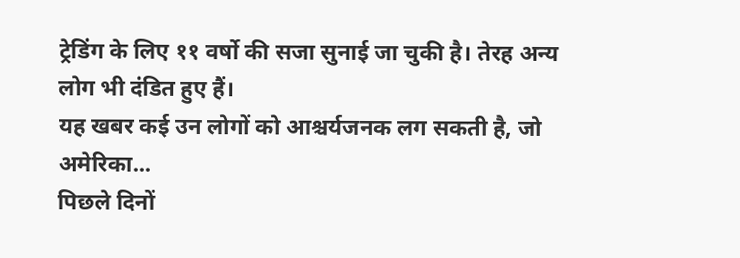ट्रेडिंग के लिए ११ वर्षो की सजा सुनाई जा चुकी है। तेरह अन्य लोग भी दंडित हुए हैं।
यह खबर कई उन लोगों को आश्चर्यजनक लग सकती है, जो अमेरिका...
पिछले दिनों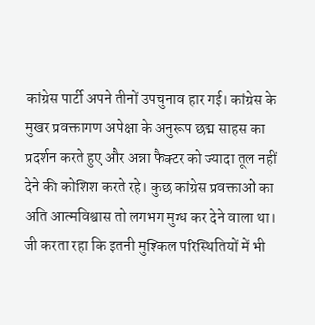कांग्रेस पार्टी अपने तीनों उपचुनाव हार गई। कांग्रेस के मुखर प्रवक्तागण अपेक्षा के अनुरूप छद्म साहस का प्रदर्शन करते हुए और अन्ना फैक्टर को ज्यादा तूल नहीं देने की कोशिश करते रहे। कुछ कांग्रेस प्रवक्ताओं का अति आत्मविश्वास तो लगभग मुग्ध कर देने वाला था।
जी करता रहा कि इतनी मुश्किल परिस्थितियों में भी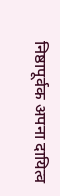निष्ठापूर्वक अपना दायित्व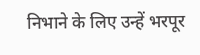निभाने के लिए उन्हें भरपूर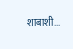शाबाशी...